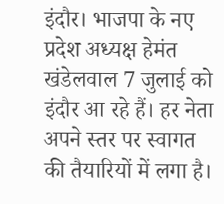इंदौर। भाजपा के नए प्रदेश अध्यक्ष हेमंत खंडेलवाल 7 जुलाई को इंदौर आ रहे हैं। हर नेता अपने स्तर पर स्वागत की तैयारियों में लगा है।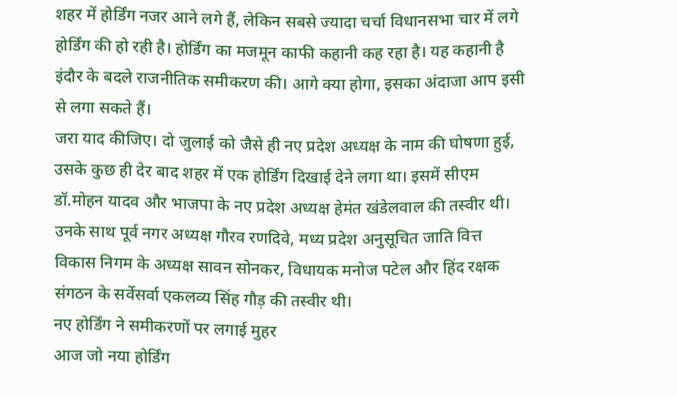शहर में होर्डिंग नजर आने लगे हैं, लेकिन सबसे ज्यादा चर्चा विधानसभा चार में लगे होर्डिंग की हो रही है। होर्डिंग का मजमून काफी कहानी कह रहा है। यह कहानी है इंदौर के बदले राजनीतिक समीकरण की। आगे क्या होगा, इसका अंदाजा आप इसी से लगा सकते हैं।
जरा याद कीजिए। दो जुलाई को जैसे ही नए प्रदेश अध्यक्ष के नाम की घोषणा हुई, उसके कुछ ही देर बाद शहर में एक होर्डिंग दिखाई देने लगा था। इसमें सीएम डॉ.मोहन यादव और भाजपा के नए प्रदेश अध्यक्ष हेमंत खंडेलवाल की तस्वीर थी। उनके साथ पूर्व नगर अध्यक्ष गौरव रणदिवे, मध्य प्रदेश अनुसूचित जाति वित्त विकास निगम के अध्यक्ष सावन सोनकर, विधायक मनोज पटेल और हिंद रक्षक संगठन के सर्वेसर्वा एकलव्य सिंह गौड़ की तस्वीर थी।
नए होर्डिंग ने समीकरणों पर लगाई मुहर
आज जो नया होर्डिंग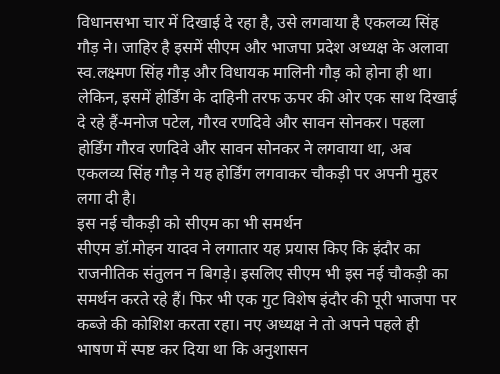विधानसभा चार में दिखाई दे रहा है, उसे लगवाया है एकलव्य सिंह गौड़ ने। जाहिर है इसमें सीएम और भाजपा प्रदेश अध्यक्ष के अलावा स्व.लक्ष्मण सिंह गौड़ और विधायक मालिनी गौड़ को होना ही था। लेकिन, इसमें होर्डिंग के दाहिनी तरफ ऊपर की ओर एक साथ दिखाई दे रहे हैं-मनोज पटेल, गौरव रणदिवे और सावन सोनकर। पहला होर्डिंग गौरव रणदिवे और सावन सोनकर ने लगवाया था, अब एकलव्य सिंह गौड़ ने यह होर्डिंग लगवाकर चौकड़ी पर अपनी मुहर लगा दी है।
इस नई चौकड़ी को सीएम का भी समर्थन
सीएम डॉ.मोहन यादव ने लगातार यह प्रयास किए कि इंदौर का राजनीतिक संतुलन न बिगड़े। इसलिए सीएम भी इस नई चौकड़ी का समर्थन करते रहे हैं। फिर भी एक गुट विशेष इंदौर की पूरी भाजपा पर कब्जे की कोशिश करता रहा। नए अध्यक्ष ने तो अपने पहले ही भाषण में स्पष्ट कर दिया था कि अनुशासन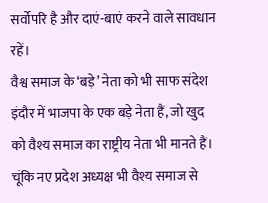सर्वोपरि है और दाएं-बाएं करने वाले सावधान रहें।
वैश्व समाज के ‘बड़े’ नेता को भी साफ संदेश
इंदौर में भाजपा के एक बड़े नेता हैं, जो खुद को वैश्य समाज का राष्ट्रीय नेता भी मानते हैं। चूंकि नए प्रदेश अध्यक्ष भी वैश्य समाज से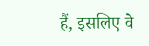हैं, इसलिए वे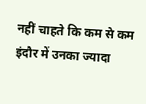नहीं चाहते कि कम से कम इंदौर में उनका ज्यादा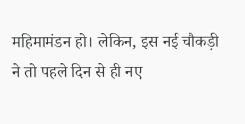महिमामंडन हो। लेकिन, इस नई चौकड़ी ने तो पहले दिन से ही नए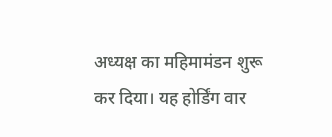अध्यक्ष का महिमामंडन शुरू कर दिया। यह होर्डिंग वार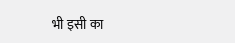भी इसी का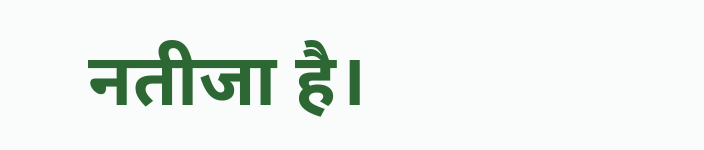नतीजा है।